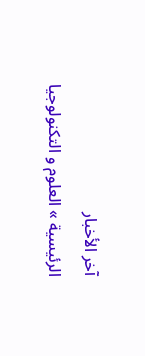آخر الأخبار
الرئيسية » العلوم و التكنولوجيا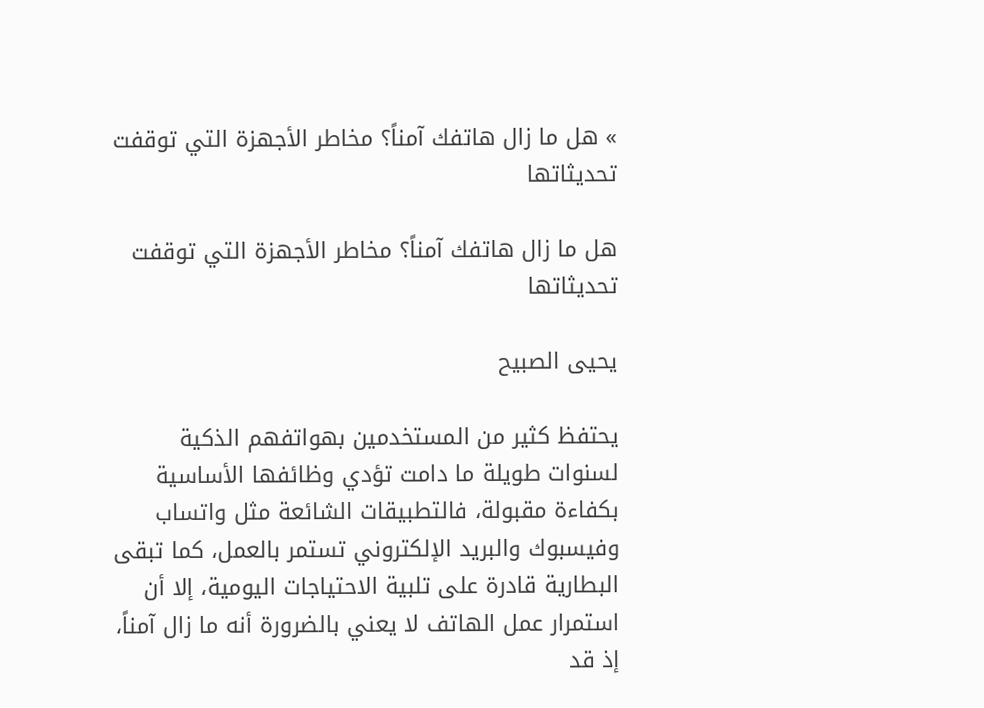» هل ما زال هاتفك آمناً؟ مخاطر الأجهزة التي توقفت تحديثاتها

هل ما زال هاتفك آمناً؟ مخاطر الأجهزة التي توقفت تحديثاتها

يحيى الصبيح

يحتفظ كثير من المستخدمين بهواتفهم الذكية لسنوات طويلة ما دامت تؤدي وظائفها الأساسية بكفاءة مقبولة، فالتطبيقات الشائعة مثل واتساب وفيسبوك والبريد الإلكتروني تستمر بالعمل، كما تبقى البطارية قادرة على تلبية الاحتياجات اليومية، إلا أن استمرار عمل الهاتف لا يعني بالضرورة أنه ما زال آمناً، إذ قد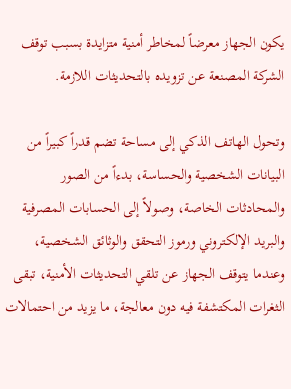يكون الجهاز معرضاً لمخاطر أمنية متزايدة بسبب توقف الشركة المصنعة عن تزويده بالتحديثات اللازمة.

وتحول الهاتف الذكي إلى مساحة تضم قدراً كبيراً من البيانات الشخصية والحساسة، بدءاً من الصور والمحادثات الخاصة، وصولاً إلى الحسابات المصرفية والبريد الإلكتروني ورموز التحقق والوثائق الشخصية، وعندما يتوقف الجهاز عن تلقي التحديثات الأمنية، تبقى الثغرات المكتشفة فيه دون معالجة، ما يزيد من احتمالات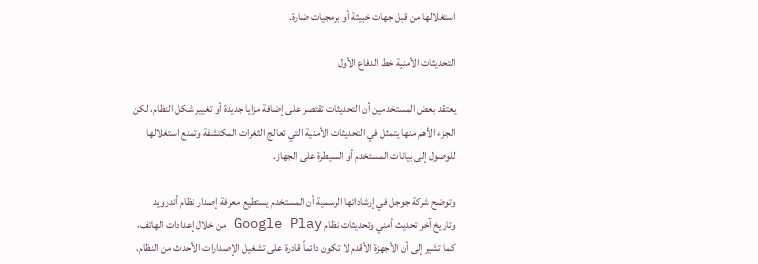استغلالها من قبل جهات خبيثة أو برمجيات ضارة.

التحديثات الأمنية خط الدفاع الأول

يعتقد بعض المستخدمين أن التحديثات تقتصر على إضافة مزايا جديدة أو تغيير شكل النظام، لكن الجزء الأهم منها يتمثل في التحديثات الأمنية التي تعالج الثغرات المكتشفة وتمنع استغلالها للوصول إلى بيانات المستخدم أو السيطرة على الجهاز.

وتوضح شركة جوجل في إرشاداتها الرسمية أن المستخدم يستطيع معرفة إصدار نظام أندرويد وتاريخ آخر تحديث أمني وتحديثات نظام Google Play من خلال إعدادات الهاتف، كما تشير إلى أن الأجهزة الأقدم لا تكون دائماً قادرة على تشغيل الإصدارات الأحدث من النظام.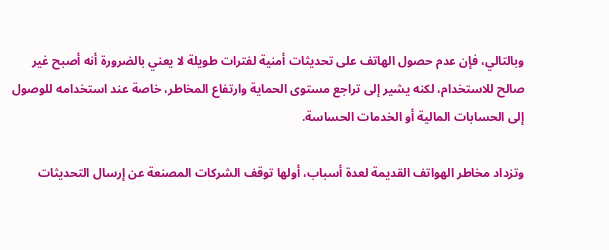وبالتالي، فإن عدم حصول الهاتف على تحديثات أمنية لفترات طويلة لا يعني بالضرورة أنه أصبح غير صالح للاستخدام، لكنه يشير إلى تراجع مستوى الحماية وارتفاع المخاطر، خاصة عند استخدامه للوصول إلى الحسابات المالية أو الخدمات الحساسة.

وتزداد مخاطر الهواتف القديمة لعدة أسباب، أولها توقف الشركات المصنعة عن إرسال التحديثات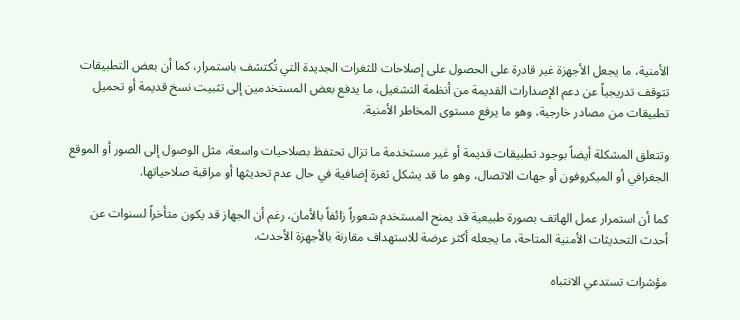الأمنية، ما يجعل الأجهزة غير قادرة على الحصول على إصلاحات للثغرات الجديدة التي تُكتشف باستمرار، كما أن بعض التطبيقات تتوقف تدريجياً عن دعم الإصدارات القديمة من أنظمة التشغيل، ما يدفع بعض المستخدمين إلى تثبيت نسخ قديمة أو تحميل تطبيقات من مصادر خارجية، وهو ما يرفع مستوى المخاطر الأمنية.

وتتعلق المشكلة أيضاً بوجود تطبيقات قديمة أو غير مستخدمة ما تزال تحتفظ بصلاحيات واسعة، مثل الوصول إلى الصور أو الموقع الجغرافي أو الميكروفون أو جهات الاتصال، وهو ما قد يشكل ثغرة إضافية في حال عدم تحديثها أو مراقبة صلاحياتها.

كما أن استمرار عمل الهاتف بصورة طبيعية قد يمنح المستخدم شعوراً زائفاً بالأمان، رغم أن الجهاز قد يكون متأخراً لسنوات عن أحدث التحديثات الأمنية المتاحة، ما يجعله أكثر عرضة للاستهداف مقارنة بالأجهزة الأحدث.

مؤشرات تستدعي الانتباه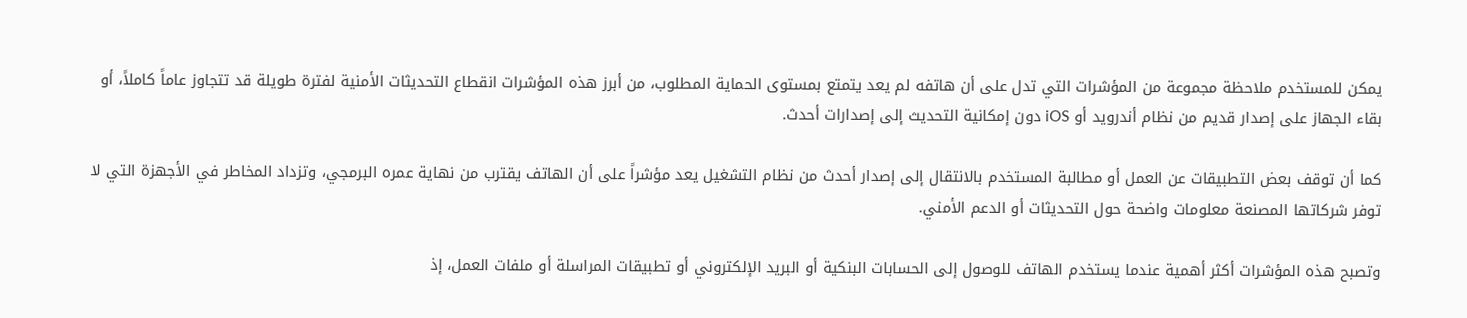يمكن للمستخدم ملاحظة مجموعة من المؤشرات التي تدل على أن هاتفه لم يعد يتمتع بمستوى الحماية المطلوب، من أبرز هذه المؤشرات انقطاع التحديثات الأمنية لفترة طويلة قد تتجاوز عاماً كاملاً، أو بقاء الجهاز على إصدار قديم من نظام أندرويد أو iOS دون إمكانية التحديث إلى إصدارات أحدث.

كما أن توقف بعض التطبيقات عن العمل أو مطالبة المستخدم بالانتقال إلى إصدار أحدث من نظام التشغيل يعد مؤشراً على أن الهاتف يقترب من نهاية عمره البرمجي، وتزداد المخاطر في الأجهزة التي لا توفر شركاتها المصنعة معلومات واضحة حول التحديثات أو الدعم الأمني.

وتصبح هذه المؤشرات أكثر أهمية عندما يستخدم الهاتف للوصول إلى الحسابات البنكية أو البريد الإلكتروني أو تطبيقات المراسلة أو ملفات العمل، إذ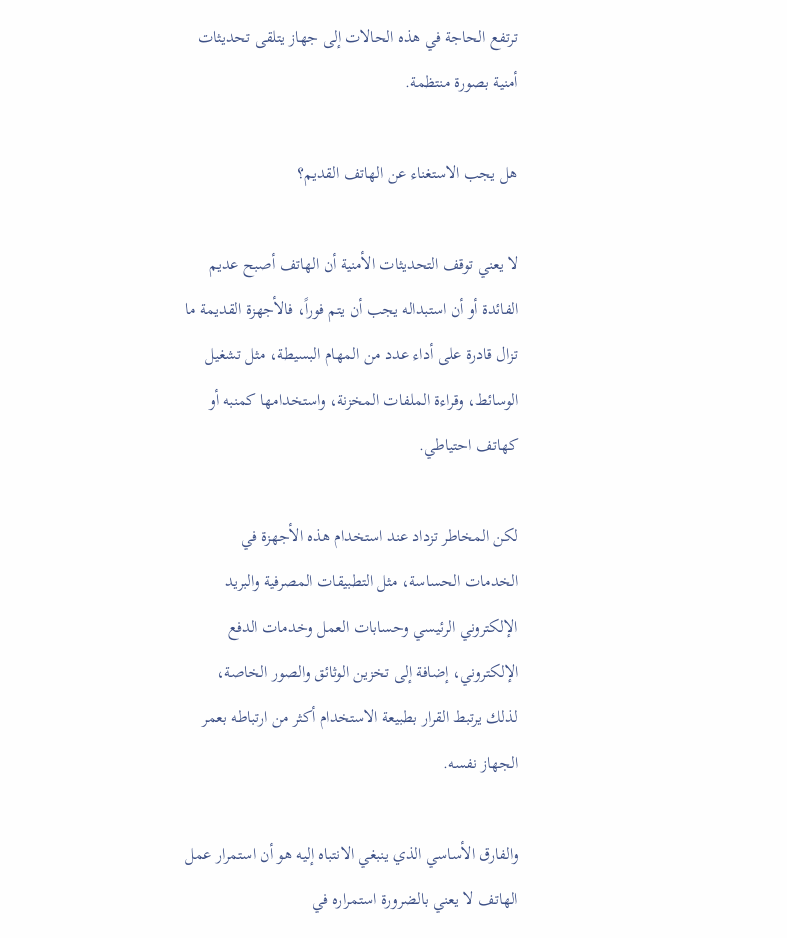ترتفع الحاجة في هذه الحالات إلى جهاز يتلقى تحديثات أمنية بصورة منتظمة.

هل يجب الاستغناء عن الهاتف القديم؟

لا يعني توقف التحديثات الأمنية أن الهاتف أصبح عديم الفائدة أو أن استبداله يجب أن يتم فوراً، فالأجهزة القديمة ما تزال قادرة على أداء عدد من المهام البسيطة، مثل تشغيل الوسائط، وقراءة الملفات المخزنة، واستخدامها كمنبه أو كهاتف احتياطي.

لكن المخاطر تزداد عند استخدام هذه الأجهزة في الخدمات الحساسة، مثل التطبيقات المصرفية والبريد الإلكتروني الرئيسي وحسابات العمل وخدمات الدفع الإلكتروني، إضافة إلى تخزين الوثائق والصور الخاصة، لذلك يرتبط القرار بطبيعة الاستخدام أكثر من ارتباطه بعمر الجهاز نفسه.

والفارق الأساسي الذي ينبغي الانتباه إليه هو أن استمرار عمل الهاتف لا يعني بالضرورة استمراره في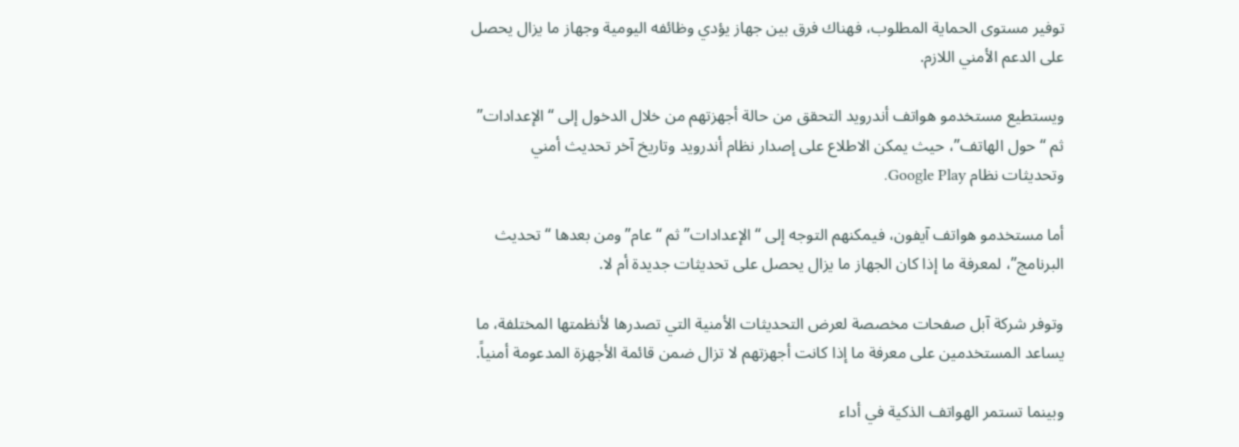توفير مستوى الحماية المطلوب، فهناك فرق بين جهاز يؤدي وظائفه اليومية وجهاز ما يزال يحصل على الدعم الأمني اللازم.

ويستطيع مستخدمو هواتف أندرويد التحقق من حالة أجهزتهم من خلال الدخول إلى “الإعدادات” ثم “حول الهاتف”، حيث يمكن الاطلاع على إصدار نظام أندرويد وتاريخ آخر تحديث أمني وتحديثات نظام Google Play.

أما مستخدمو هواتف آيفون، فيمكنهم التوجه إلى “الإعدادات” ثم “عام” ومن بعدها “تحديث البرنامج”، لمعرفة ما إذا كان الجهاز ما يزال يحصل على تحديثات جديدة أم لا.

وتوفر شركة آبل صفحات مخصصة لعرض التحديثات الأمنية التي تصدرها لأنظمتها المختلفة، ما يساعد المستخدمين على معرفة ما إذا كانت أجهزتهم لا تزال ضمن قائمة الأجهزة المدعومة أمنياً.

وبينما تستمر الهواتف الذكية في أداء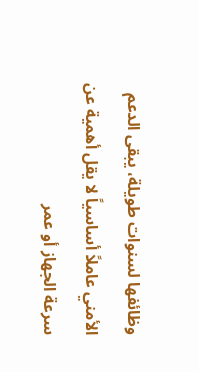وظائفها لسنوات طويلة، يبقى الدعم الأمني عاملاً أساسياً لا يقل أهمية عن سرعة الجهاز أو عمر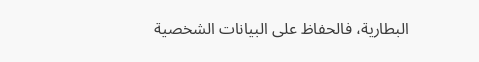البطارية، فالحفاظ على البيانات الشخصية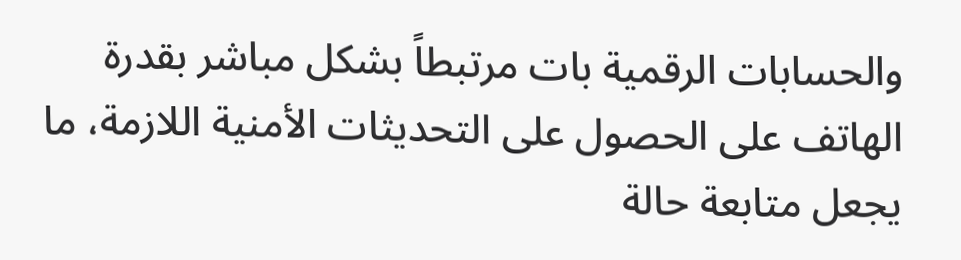والحسابات الرقمية بات مرتبطاً بشكل مباشر بقدرة الهاتف على الحصول على التحديثات الأمنية اللازمة، ما يجعل متابعة حالة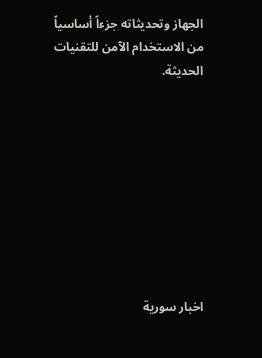الجهاز وتحديثاته جزءاً أساسياً من الاستخدام الآمن للتقنيات الحديثة.









اخبار سورية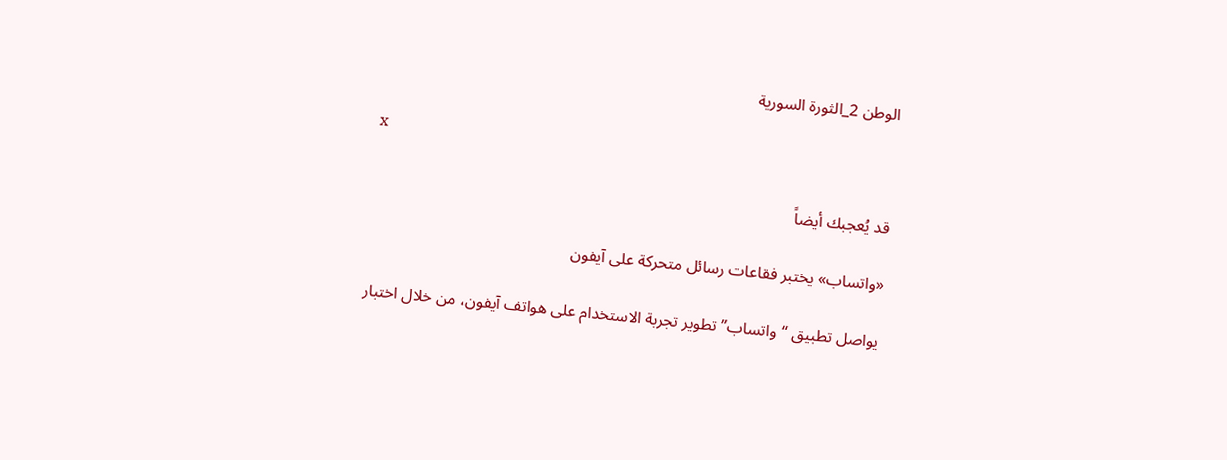الوطن 2_الثورة السورية

x

قد يُعجبك أيضاً

«واتساب» يختبر فقاعات رسائل متحركة على آيفون

يواصل تطبيق “واتساب” تطوير تجربة الاستخدام على هواتف آيفون، من خلال اختبار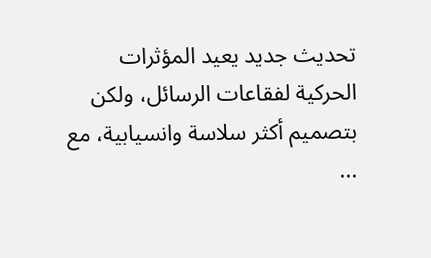تحديث جديد يعيد المؤثرات الحركية لفقاعات الرسائل، ولكن بتصميم أكثر سلاسة وانسيابية، مع ...